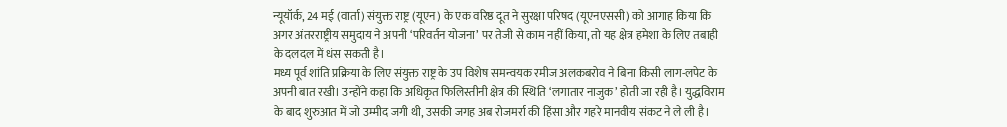न्यूयॉर्क, 24 मई (वार्ता) संयुक्त राष्ट्र (यूएन) के एक वरिष्ठ दूत ने सुरक्षा परिषद (यूएनएससी) को आगाह किया कि अगर अंतरराष्ट्रीय समुदाय ने अपनी ‘परिवर्तन योजना’ पर तेजी से काम नहीं किया, तो यह क्षेत्र हमेशा के लिए तबाही के दलदल में धंस सकती है।
मध्य पूर्व शांति प्रक्रिया के लिए संयुक्त राष्ट्र के उप विशेष समन्वयक रमीज अलकबरोव ने बिना किसी लाग-लपेट के अपनी बात रखी। उन्होंने कहा कि अधिकृत फिलिस्तीनी क्षेत्र की स्थिति ‘लगातार नाजुक’ होती जा रही है। युद्धविराम के बाद शुरुआत में जो उम्मीद जगी थी, उसकी जगह अब रोजमर्रा की हिंसा और गहरे मानवीय संकट ने ले ली है।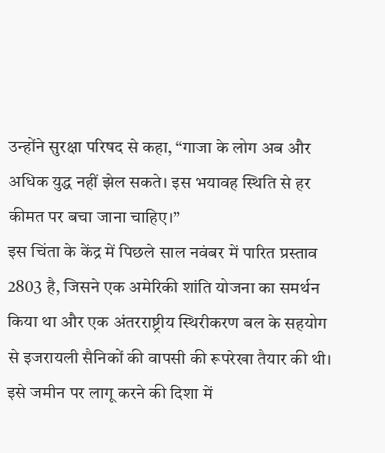उन्होंने सुरक्षा परिषद से कहा, “गाजा के लोग अब और अधिक युद्ध नहीं झेल सकते। इस भयावह स्थिति से हर कीमत पर बचा जाना चाहिए।”
इस चिंता के केंद्र में पिछले साल नवंबर में पारित प्रस्ताव 2803 है, जिसने एक अमेरिकी शांति योजना का समर्थन किया था और एक अंतरराष्ट्रीय स्थिरीकरण बल के सहयोग से इजरायली सैनिकों की वापसी की रूपरेखा तैयार की थी। इसे जमीन पर लागू करने की दिशा में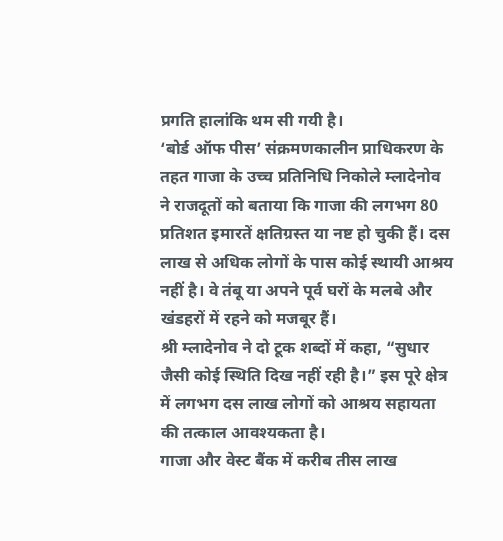प्रगति हालांकि थम सी गयी है।
‘बोर्ड ऑफ पीस’ संक्रमणकालीन प्राधिकरण के तहत गाजा के उच्च प्रतिनिधि निकोले म्लादेनोव ने राजदूतों को बताया कि गाजा की लगभग 80 प्रतिशत इमारतें क्षतिग्रस्त या नष्ट हो चुकी हैं। दस लाख से अधिक लोगों के पास कोई स्थायी आश्रय नहीं है। वे तंबू या अपने पूर्व घरों के मलबे और खंडहरों में रहने को मजबूर हैं।
श्री म्लादेनोव ने दो टूक शब्दों में कहा, “सुधार जैसी कोई स्थिति दिख नहीं रही है।” इस पूरे क्षेत्र में लगभग दस लाख लोगों को आश्रय सहायता की तत्काल आवश्यकता है।
गाजा और वेस्ट बैंक में करीब तीस लाख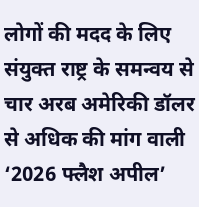लोगों की मदद के लिए संयुक्त राष्ट्र के समन्वय से चार अरब अमेरिकी डॉलर से अधिक की मांग वाली ‘2026 फ्लैश अपील’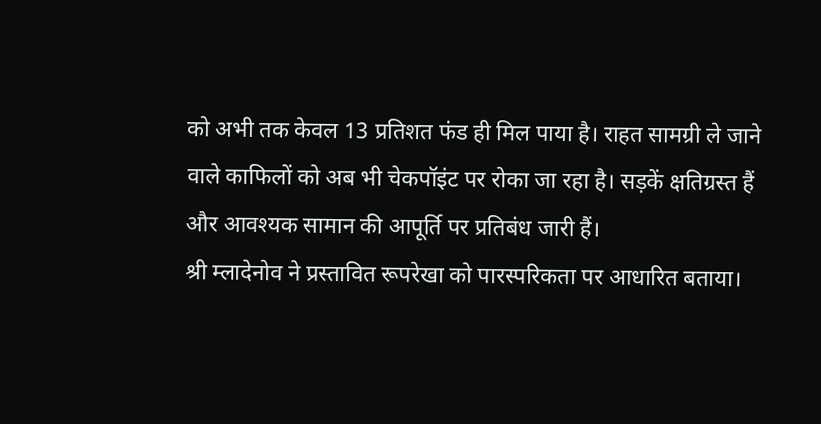को अभी तक केवल 13 प्रतिशत फंड ही मिल पाया है। राहत सामग्री ले जाने वाले काफिलों को अब भी चेकपॉइंट पर रोका जा रहा है। सड़कें क्षतिग्रस्त हैं और आवश्यक सामान की आपूर्ति पर प्रतिबंध जारी हैं।
श्री म्लादेनोव ने प्रस्तावित रूपरेखा को पारस्परिकता पर आधारित बताया।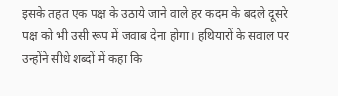इसके तहत एक पक्ष के उठाये जाने वाले हर कदम के बदले दूसरे पक्ष को भी उसी रूप में जवाब देना होगा। हथियारों के सवाल पर उन्होंने सीधे शब्दों में कहा कि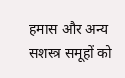हमास और अन्य सशस्त्र समूहों को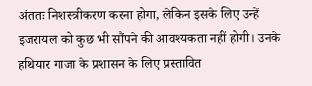अंततः निशस्त्रीकरण करना होगा, लेकिन इसके लिए उन्हें इजरायल को कुछ भी सौंपने की आवश्यकता नहीं होगी। उनके हथियार गाजा के प्रशासन के लिए प्रस्तावित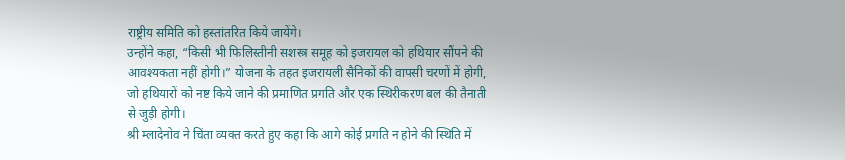राष्ट्रीय समिति को हस्तांतरित किये जायेंगे।
उन्होंने कहा, “किसी भी फिलिस्तीनी सशस्त्र समूह को इजरायल को हथियार सौंपने की आवश्यकता नहीं होगी।” योजना के तहत इजरायली सैनिकों की वापसी चरणों में होगी, जो हथियारों को नष्ट किये जाने की प्रमाणित प्रगति और एक स्थिरीकरण बल की तैनाती से जुड़ी होगी।
श्री म्लादेनोव ने चिंता व्यक्त करते हुए कहा कि आगे कोई प्रगति न होने की स्थिति में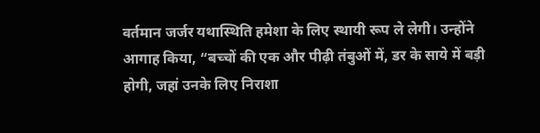वर्तमान जर्जर यथास्थिति हमेशा के लिए स्थायी रूप ले लेगी। उन्होंने आगाह किया, “बच्चों की एक और पीढ़ी तंबुओं में, डर के साये में बड़ी होगी, जहां उनके लिए निराशा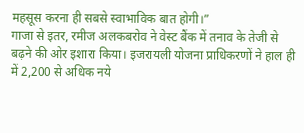महसूस करना ही सबसे स्वाभाविक बात होगी।”
गाजा से इतर, रमीज अलकबरोव ने वेस्ट बैंक में तनाव के तेजी से बढ़ने की ओर इशारा किया। इजरायली योजना प्राधिकरणों ने हाल ही में 2,200 से अधिक नये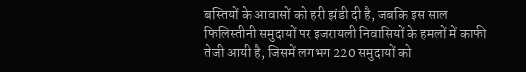बस्तियों के आवासों को हरी झंडी दी है, जबकि इस साल फिलिस्तीनी समुदायों पर इजरायली निवासियों के हमलों में काफी तेजी आयी है, जिसमें लगभग 220 समुदायों को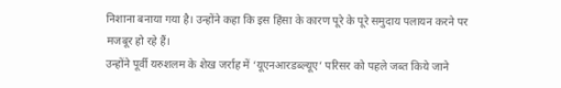निशाना बनाया गया है। उन्होंने कहा कि इस हिंसा के कारण पूरे के पूरे समुदाय पलायन करने पर मजबूर हो रहे हैं।
उन्होंने पूर्वी यरुशलम के शेख जर्राह में ‘यूएनआरडब्ल्यूए’ परिसर को पहले जब्त किये जाने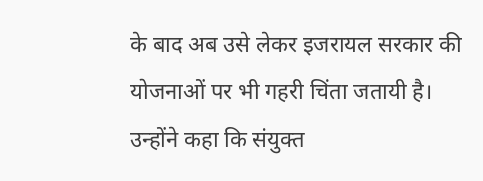के बाद अब उसे लेकर इजरायल सरकार की योजनाओं पर भी गहरी चिंता जतायी है। उन्होंने कहा कि संयुक्त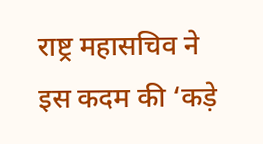राष्ट्र महासचिव ने इस कदम की ‘कड़े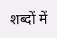शब्दों में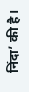निंदा’ की है।